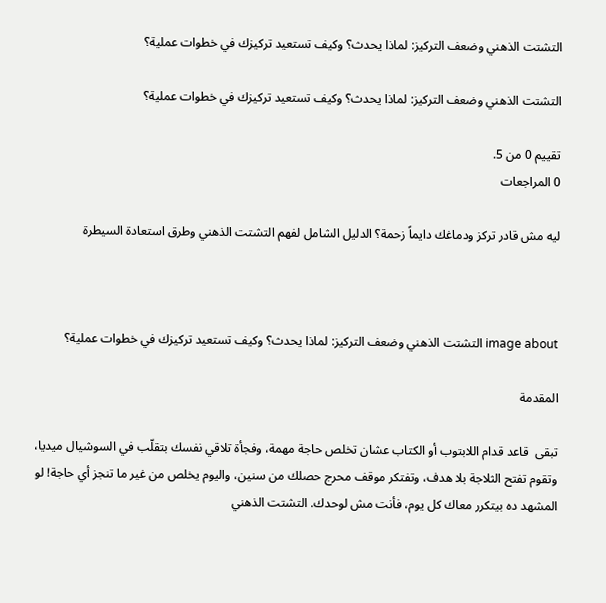التشتت الذهني وضعف التركيز: لماذا يحدث؟ وكيف تستعيد تركيزك في خطوات عملية؟

التشتت الذهني وضعف التركيز: لماذا يحدث؟ وكيف تستعيد تركيزك في خطوات عملية؟

تقييم 0 من 5.
0 المراجعات

ليه مش قادر تركز ودماغك دايماً زحمة؟ الدليل الشامل لفهم التشتت الذهني وطرق استعادة السيطرة



image about التشتت الذهني وضعف التركيز: لماذا يحدث؟ وكيف تستعيد تركيزك في خطوات عملية؟

المقدمة

تبقى  قاعد قدام اللابتوب أو الكتاب عشان تخلص حاجة مهمة، وفجأة تلاقي نفسك بتقلّب في السوشيال ميديا، وتقوم تفتح الثلاجة بلا هدف، وتفتكر موقف محرج حصلك من سنين، واليوم يخلص من غير ما تنجز أي حاجة! لو المشهد ده بيتكرر معاك كل يوم، فأنت مش لوحدك. التشتت الذهني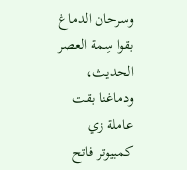وسرحان الدماغ بقوا سِمة العصر الحديث، ودماغنا بقت عاملة زي كمبيوتر فاتح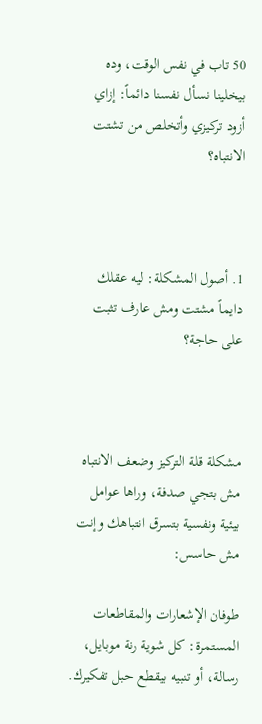50 تاب في نفس الوقت، وده بيخلينا نسأل نفسنا دائماً: إزاي أزود تركيزي وأتخلص من تشتت الانتباه؟



1. أصول المشكلة: ليه عقلك دايماً مشتت ومش عارف تثبت على حاجة؟



مشكلة قلة التركيز وضعف الانتباه مش بتجي صدفة، وراها عوامل بيئية ونفسية بتسرق انتباهك وإنت مش حاسس:

طوفان الإشعارات والمقاطعات المستمرة: كل شوية رنة موبايل، رسالة، أو تنبيه بيقطع حبل تفكيرك.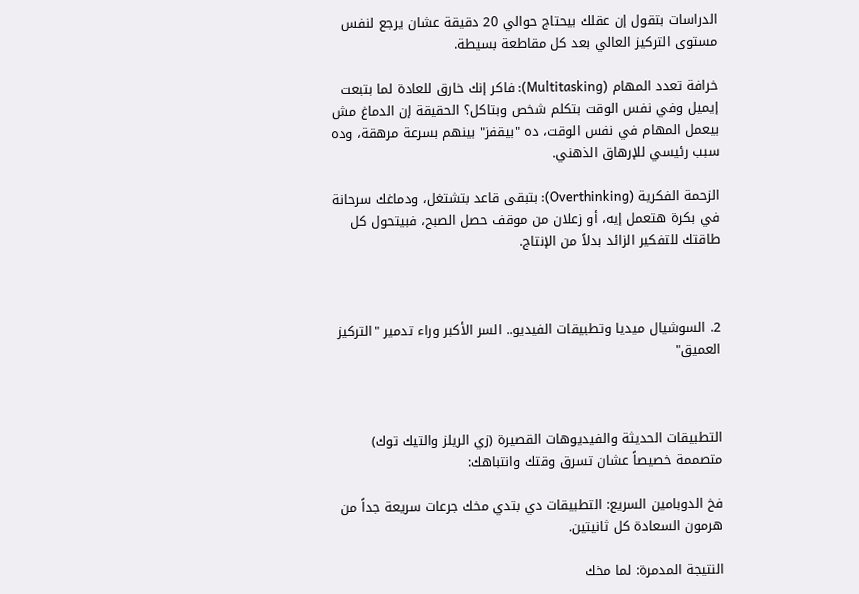الدراسات بتقول إن عقلك بيحتاج حوالي 20 دقيقة عشان يرجع لنفس مستوى التركيز العالي بعد كل مقاطعة بسيطة.

خرافة تعدد المهام (Multitasking): فاكر إنك خارق للعادة لما بتبعت إيميل وفي نفس الوقت بتكلم شخص وبتاكل؟ الحقيقة إن الدماغ مش بيعمل المهام في نفس الوقت، ده "بيقفز" بينهم بسرعة مرهقة، وده سبب رئيسي للإرهاق الذهني.

الزحمة الفكرية (Overthinking): بتبقى قاعد بتشتغل، ودماغك سرحانة في بكرة هتعمل إيه، أو زعلان من موقف حصل الصبح، فبيتحول كل طاقتك للتفكير الزائد بدلاً من الإنتاج.



2. السوشيال ميديا وتطبيقات الفيديو.. السر الأكبر وراء تدمير "التركيز العميق"



التطبيقات الحديثة والفيديوهات القصيرة (زي الريلز والتيك توك) متصممة خصيصاً عشان تسرق وقتك وانتباهك:

فخ الدوبامين السريع: التطبيقات دي بتدي مخك جرعات سريعة جداً من هرمون السعادة كل ثانيتين.

النتيجة المدمرة: لما مخك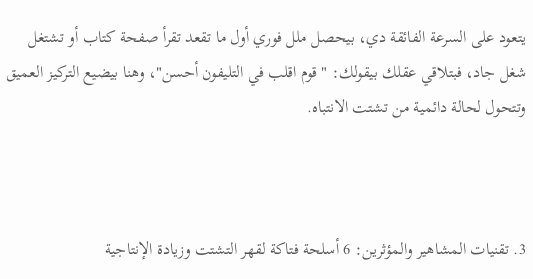يتعود على السرعة الفائقة دي، بيحصل ملل فوري أول ما تقعد تقرأ صفحة كتاب أو تشتغل شغل جاد، فبتلاقي عقلك بيقولك: "قوم اقلب في التليفون أحسن"، وهنا بيضيع التركيز العميق وتتحول لحالة دائمية من تشتت الانتباه.



3. تقنيات المشاهير والمؤثرين: 6 أسلحة فتاكة لقهر التشتت وزيادة الإنتاجية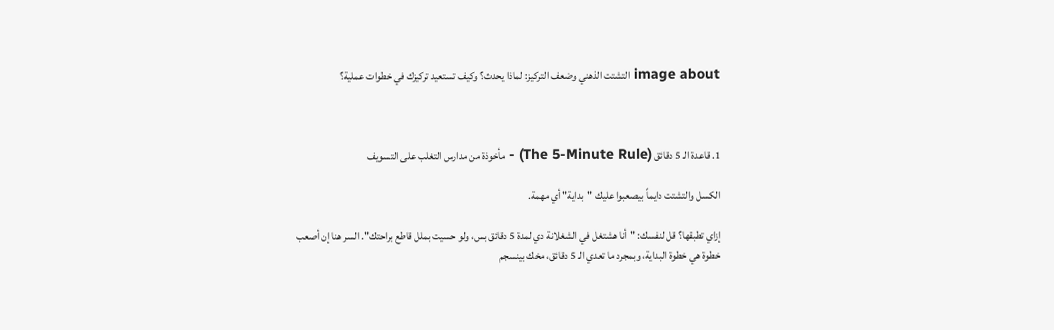image about التشتت الذهني وضعف التركيز: لماذا يحدث؟ وكيف تستعيد تركيزك في خطوات عملية؟



1. قاعدة الـ 5 دقائق (The 5-Minute Rule) - مأخوذة من مدارس التغلب على التسويف

الكسل والتشتت دايماً بيصعبوا عليك "بداية" أي مهمة.

إزاي تطبقها؟ قل لنفسك: "أنا هشتغل في الشغلانة دي لمدة 5 دقائق بس، ولو حسيت بملل قاطع براحتك". السر هنا إن أصعب خطوة هي خطوة البداية، وبمجرد ما تعدي الـ 5 دقائق، مخك بينسجم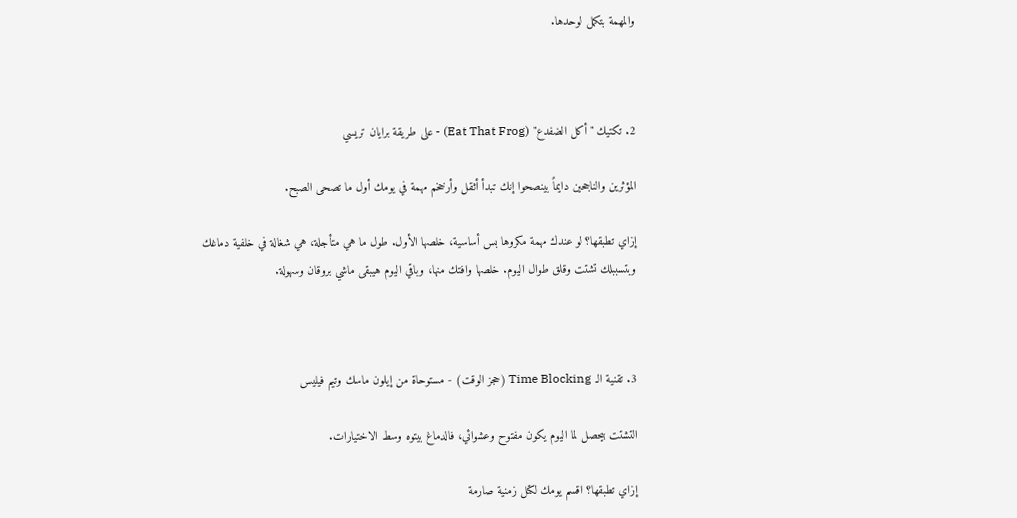والمهمة بتكمل لوحدها.



2. تكتيك "أكل الضفدع" (Eat That Frog) - على طريقة برايان تريسي

المؤثرين والناجحين دايماً بينصحوا إنك تبدأ أثقل وأرخخم مهمة في يومك أول ما تصحى الصبح.

إزاي تطبقها؟ لو عندك مهمة مكروها بس أساسية، خلصها الأول. طول ما هي متأجلة، هي شغالة في خلفية دماغك وبتسببلك تشتت وقلق طوال اليوم. خلصها وافتك منها، وباقي اليوم هيبقى ماشي بروقان وسهولة.



3. تقنية الـ Time Blocking (حجز الوقت) - مستوحاة من إيلون ماسك وتيم فيليس

التشتت بيحصل لما اليوم يكون مفتوح وعشوائي، فالدماغ بيتوه وسط الاختيارات.

إزاي تطبقها؟ اقسم يومك لكتل زمنية صارمة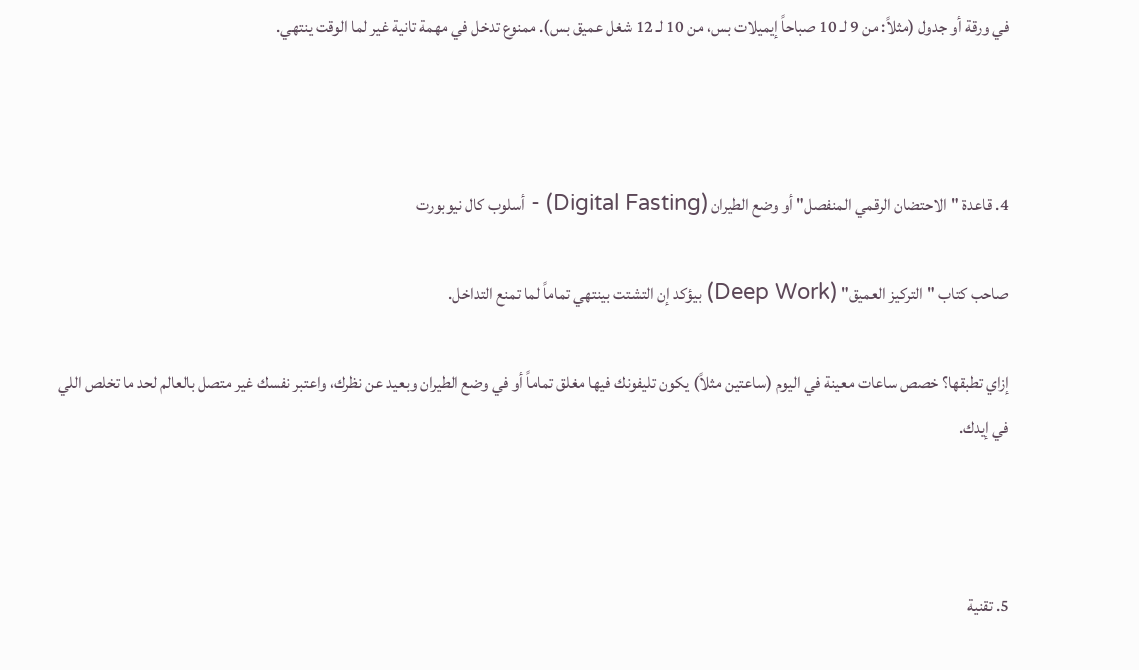في ورقة أو جدول (مثلاً: من 9 لـ 10 صباحاً إيميلات بس، من 10 لـ 12 شغل عميق بس). ممنوع تدخل في مهمة تانية غير لما الوقت ينتهي.



4. قاعدة "الاحتضان الرقمي المنفصل" أو وضع الطيران (Digital Fasting) - أسلوب كال نيوبورت

صاحب كتاب "التركيز العميق" (Deep Work) بيؤكد إن التشتت بينتهي تماماً لما تمنع التداخل.

إزاي تطبقها؟ خصص ساعات معينة في اليوم (ساعتين مثلاً) يكون تليفونك فيها مغلق تماماً أو في وضع الطيران وبعيد عن نظرك، واعتبر نفسك غير متصل بالعالم لحد ما تخلص اللي في إيدك.



5. تقنية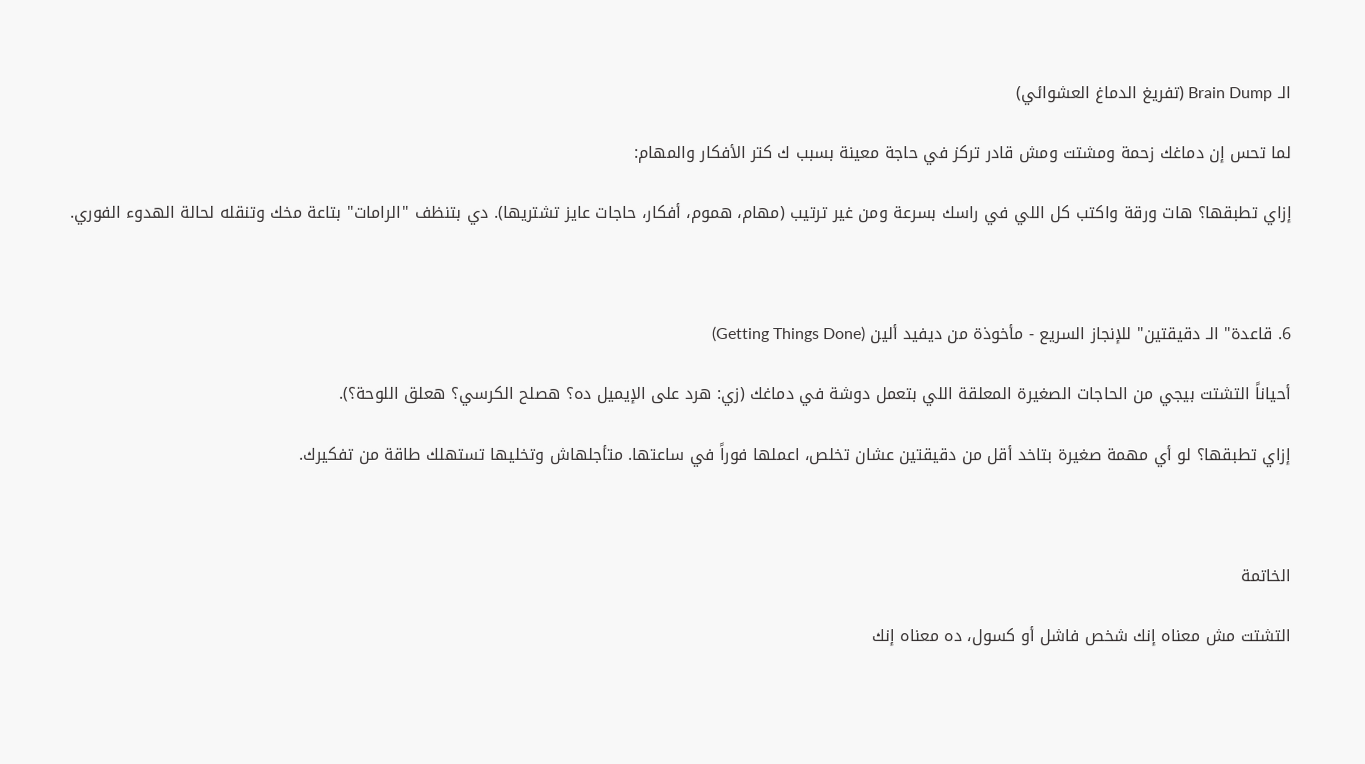الـ Brain Dump (تفريغ الدماغ العشوائي)

لما تحس إن دماغك زحمة ومشتت ومش قادر تركز في حاجة معينة بسبب ك كتر الأفكار والمهام:

إزاي تطبقها؟ هات ورقة واكتب كل اللي في راسك بسرعة ومن غير ترتيب (مهام، هموم، أفكار، حاجات عايز تشتريها). دي بتنظف "الرامات" بتاعة مخك وتنقله لحالة الهدوء الفوري.



6. قاعدة" الـ دقيقتين" للإنجاز السريع - مأخوذة من ديفيد ألين (Getting Things Done)

أحياناً التشتت بيجي من الحاجات الصغيرة المعلقة اللي بتعمل دوشة في دماغك (زي: هرد على الإيميل ده؟ هصلح الكرسي؟ هعلق اللوحة؟).

إزاي تطبقها؟ لو أي مهمة صغيرة بتاخد أقل من دقيقتين عشان تخلص، اعملها فوراً في ساعتها. متأجلهاش وتخليها تستهلك طاقة من تفكيرك.



الخاتمة

التشتت مش معناه إنك شخص فاشل أو كسول، ده معناه إنك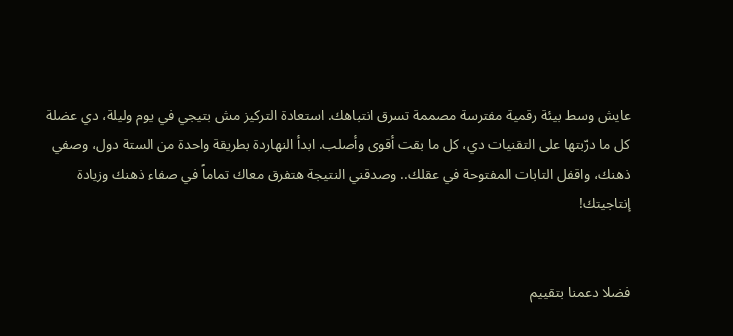عايش وسط بيئة رقمية مفترسة مصممة تسرق انتباهك. استعادة التركيز مش بتيجي في يوم وليلة، دي عضلة كل ما درّبتها على التقنيات دي، كل ما بقت أقوى وأصلب. ابدأ النهاردة بطريقة واحدة من الستة دول، وصفي ذهنك، واقفل التابات المفتوحة في عقلك.. وصدقني النتيجة هتفرق معاك تماماً في صفاء ذهنك وزيادة إنتاجيتك!


فضلا دعمنا بتقييم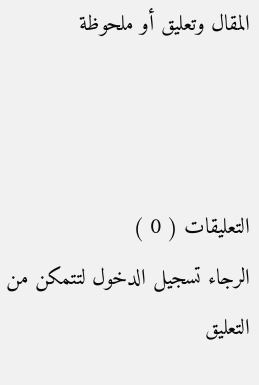المقال وتعليق أو ملحوظة



التعليقات ( 0 )
الرجاء تسجيل الدخول لتتمكن من التعليق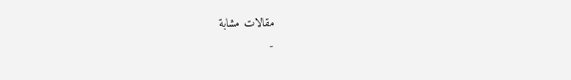مقالات مشابة
-